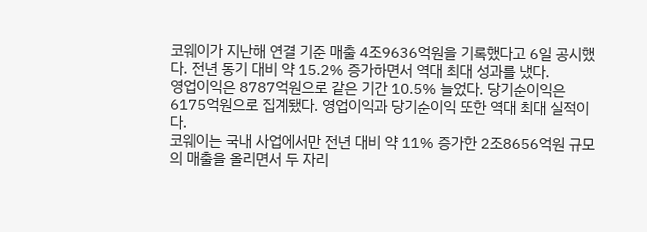코웨이가 지난해 연결 기준 매출 4조9636억원을 기록했다고 6일 공시했다. 전년 동기 대비 약 15.2% 증가하면서 역대 최대 성과를 냈다.
영업이익은 8787억원으로 같은 기간 10.5% 늘었다. 당기순이익은 6175억원으로 집계됐다. 영업이익과 당기순이익 또한 역대 최대 실적이다.
코웨이는 국내 사업에서만 전년 대비 약 11% 증가한 2조8656억원 규모의 매출을 올리면서 두 자리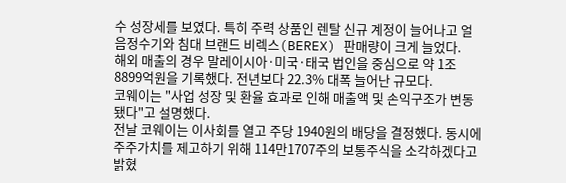수 성장세를 보였다. 특히 주력 상품인 렌탈 신규 계정이 늘어나고 얼음정수기와 침대 브랜드 비렉스(BEREX) 판매량이 크게 늘었다.
해외 매출의 경우 말레이시아·미국·태국 법인을 중심으로 약 1조8899억원을 기록했다. 전년보다 22.3% 대폭 늘어난 규모다.
코웨이는 "사업 성장 및 환율 효과로 인해 매출액 및 손익구조가 변동됐다"고 설명했다.
전날 코웨이는 이사회를 열고 주당 1940원의 배당을 결정했다. 동시에 주주가치를 제고하기 위해 114만1707주의 보통주식을 소각하겠다고 밝혔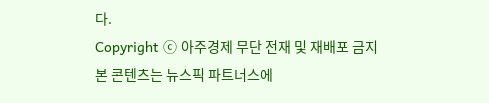다.
Copyright ⓒ 아주경제 무단 전재 및 재배포 금지
본 콘텐츠는 뉴스픽 파트너스에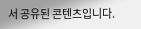서 공유된 콘텐츠입니다.